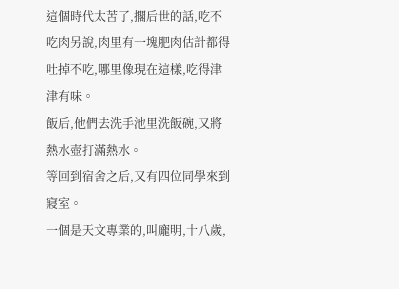這個時代太苦了,擱后世的話,吃不吃肉另說,肉里有一塊肥肉估計都得吐掉不吃,哪里像現在這樣,吃得津津有味。
飯后,他們去洗手池里洗飯碗,又將熱水壺打滿熱水。
等回到宿舍之后,又有四位同學來到寢室。
一個是天文專業的,叫龐明,十八歲,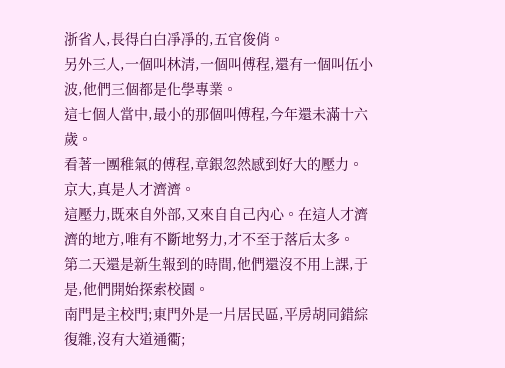浙省人,長得白白凈凈的,五官俊俏。
另外三人,一個叫林清,一個叫傅程,還有一個叫伍小波,他們三個都是化學專業。
這七個人當中,最小的那個叫傅程,今年還未滿十六歲。
看著一團稚氣的傅程,章銀忽然感到好大的壓力。
京大,真是人才濟濟。
這壓力,既來自外部,又來自自己內心。在這人才濟濟的地方,唯有不斷地努力,才不至于落后太多。
第二天還是新生報到的時間,他們還沒不用上課,于是,他們開始探索校園。
南門是主校門;東門外是一片居民區,平房胡同錯綜復雜,沒有大道通衢;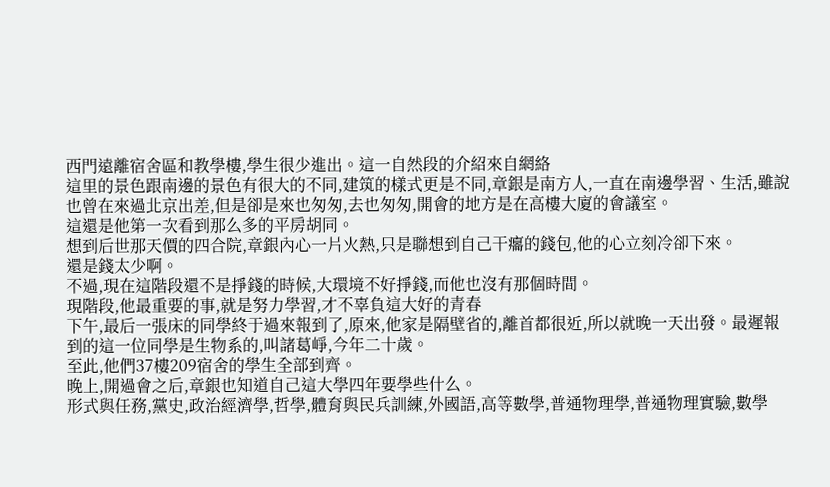西門遠離宿舍區和教學樓,學生很少進出。這一自然段的介紹來自網絡
這里的景色跟南邊的景色有很大的不同,建筑的樣式更是不同,章銀是南方人,一直在南邊學習、生活,雖說也曾在來過北京出差,但是卻是來也匆匆,去也匆匆,開會的地方是在高樓大廈的會議室。
這還是他第一次看到那么多的平房胡同。
想到后世那天價的四合院,章銀內心一片火熱,只是聯想到自己干癟的錢包,他的心立刻冷卻下來。
還是錢太少啊。
不過,現在這階段還不是掙錢的時候,大環境不好掙錢,而他也沒有那個時間。
現階段,他最重要的事,就是努力學習,才不辜負這大好的青春
下午,最后一張床的同學終于過來報到了,原來,他家是隔壁省的,離首都很近,所以就晚一天出發。最遲報到的這一位同學是生物系的,叫諸葛崢,今年二十歲。
至此,他們37樓209宿舍的學生全部到齊。
晚上,開過會之后,章銀也知道自己這大學四年要學些什么。
形式與任務,黨史,政治經濟學,哲學,體育與民兵訓練,外國語,高等數學,普通物理學,普通物理實驗,數學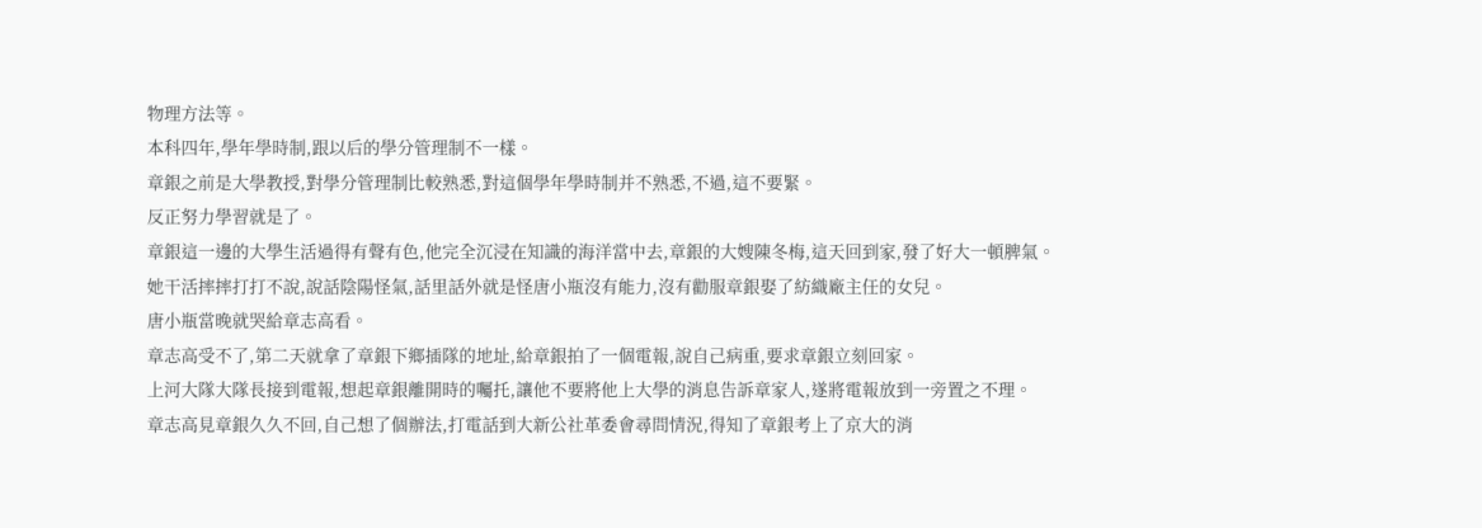物理方法等。
本科四年,學年學時制,跟以后的學分管理制不一樣。
章銀之前是大學教授,對學分管理制比較熟悉,對這個學年學時制并不熟悉,不過,這不要緊。
反正努力學習就是了。
章銀這一邊的大學生活過得有聲有色,他完全沉浸在知識的海洋當中去,章銀的大嫂陳冬梅,這天回到家,發了好大一頓脾氣。
她干活摔摔打打不說,說話陰陽怪氣,話里話外就是怪唐小瓶沒有能力,沒有勸服章銀娶了紡織廠主任的女兒。
唐小瓶當晚就哭給章志高看。
章志高受不了,第二天就拿了章銀下鄉插隊的地址,給章銀拍了一個電報,說自己病重,要求章銀立刻回家。
上河大隊大隊長接到電報,想起章銀離開時的囑托,讓他不要將他上大學的消息告訴章家人,遂將電報放到一旁置之不理。
章志高見章銀久久不回,自己想了個辦法,打電話到大新公社革委會尋問情況,得知了章銀考上了京大的消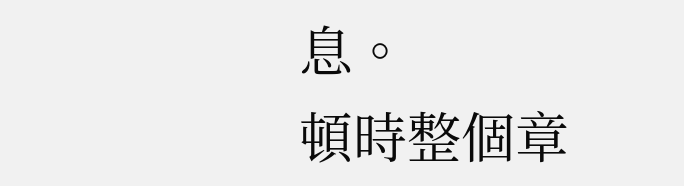息。
頓時整個章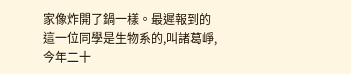家像炸開了鍋一樣。最遲報到的這一位同學是生物系的,叫諸葛崢,今年二十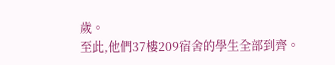歲。
至此,他們37樓209宿舍的學生全部到齊。